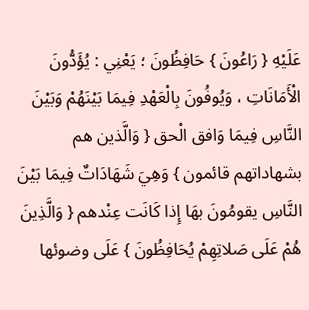عَلَيْهِ { رَاعُونَ } حَافِظُونَ ؛ يَعْنِي : يُؤَدُّونَ الْأَمَانَاتِ ، وَيُوفُونَ بِالْعَهْدِ فِيمَا بَيْنَهُمْ وَبَيْنَ النَّاسِ فِيمَا وَافق الْحق { وَالَّذين هم بشهاداتهم قائمون } وَهِيَ شَهَادَاتٌ فِيمَا بَيْنَ النَّاسِ يقومُونَ بهَا إِذا كَانَت عِنْدهم { وَالَّذِينَ هُمْ عَلَى صَلاتِهِمْ يُحَافِظُونَ } عَلَى وضوئها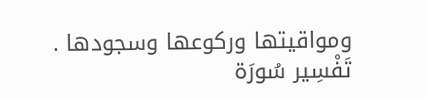ومواقيتها وركوعها وسجودها . تَفْسِير سُورَة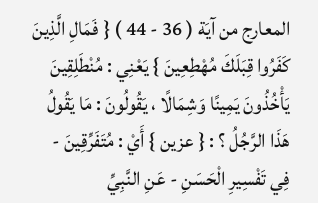المعارج من آيَة ( 36 - 44 ) { فَمَالِ الَّذِينَ كَفَرُوا قِبَلَكَ مُهْطِعِينَ } يَعْنِي : مُنْطَلِقِينَ يَأْخُذُونَ يَمِينًا وَشِمَالًا ، يَقُولُونَ : مَا يَقُولُ هَذَا الرَّجُلُ ؟ : { عزين } أَيْ : مُتَفَرِّقِينَ - فِي تَفْسِيرِ الْحَسَنِ - عَنِ النَّبِيِّ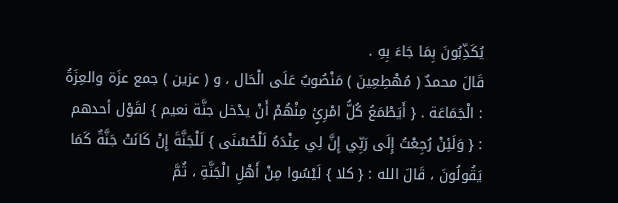يُكَذِّبُونَ بِمَا جَاءَ بِهِ .
قَالَ محمدٌ ( مُهْطِعِينَ ) مَنْصُوبٌ عَلَى الْحَال ، و ( عزين ) جمع عزَة والعِزَةُ : الْجَمَاعَة . { أَيَطْمَعُ كُلُّ امْرِئٍ مِنْهُمْ أَنْ يدْخل جنَّة نعيم } لقَوْل أحدهم : { وَلَئِنْ رُجِعْتُ إِلَى رَبِّي إِنَّ لِي عِنْدَهُ لَلْحُسْنَى } لَلْجَنَّةَ إِنْ كَانَتْ جَنَّةٌ كَمَا يَقُولُونَ ، قَالَ الله : { كلا } لَيْسُوا مِنْ أَهْلِ الْجَنَّةِ ، ثُمَّ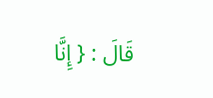قَالَ : { إِنَّا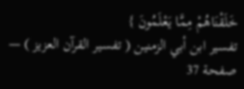خَلَقْنَاهُمْ مِمَّا يَعْلَمُونَ }
تفسير ابن أبي الزمنين ( تفسير القرآن العزيز ) — صفحة 37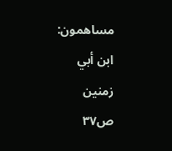مساهمون: ابن أبي زمنين
ص٣٧